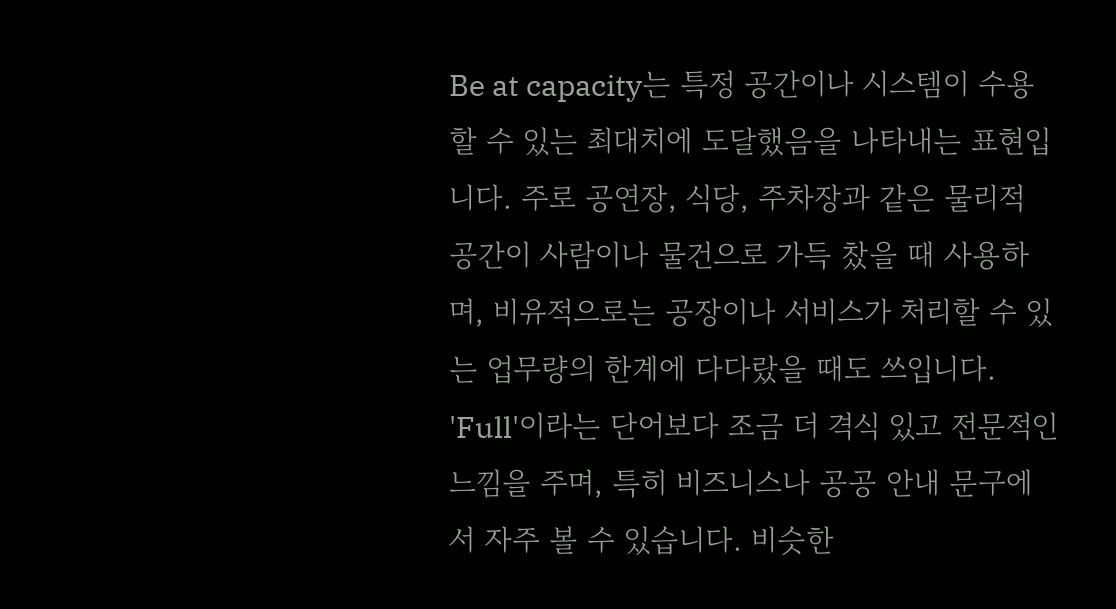Be at capacity는 특정 공간이나 시스템이 수용할 수 있는 최대치에 도달했음을 나타내는 표현입니다. 주로 공연장, 식당, 주차장과 같은 물리적 공간이 사람이나 물건으로 가득 찼을 때 사용하며, 비유적으로는 공장이나 서비스가 처리할 수 있는 업무량의 한계에 다다랐을 때도 쓰입니다. 'Full'이라는 단어보다 조금 더 격식 있고 전문적인 느낌을 주며, 특히 비즈니스나 공공 안내 문구에서 자주 볼 수 있습니다. 비슷한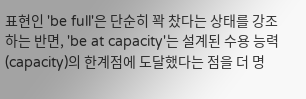표현인 'be full'은 단순히 꽉 찼다는 상태를 강조하는 반면, 'be at capacity'는 설계된 수용 능력(capacity)의 한계점에 도달했다는 점을 더 명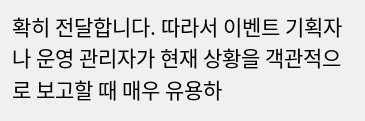확히 전달합니다. 따라서 이벤트 기획자나 운영 관리자가 현재 상황을 객관적으로 보고할 때 매우 유용하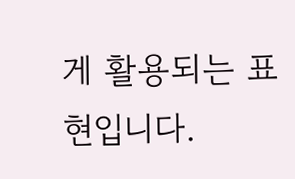게 활용되는 표현입니다.